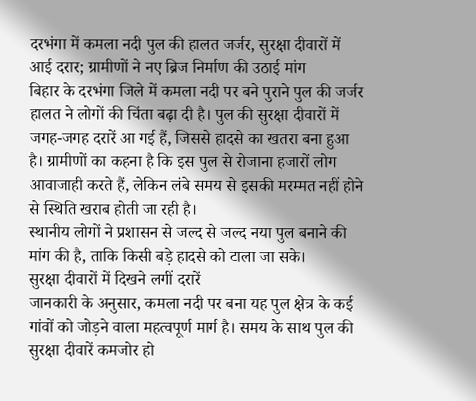दरभंगा में कमला नदी पुल की हालत जर्जर, सुरक्षा दीवारों में आई दरार; ग्रामीणों ने नए ब्रिज निर्माण की उठाई मांग
बिहार के दरभंगा जिले में कमला नदी पर बने पुराने पुल की जर्जर हालत ने लोगों की चिंता बढ़ा दी है। पुल की सुरक्षा दीवारों में जगह-जगह दरारें आ गई हैं, जिससे हादसे का खतरा बना हुआ है। ग्रामीणों का कहना है कि इस पुल से रोजाना हजारों लोग आवाजाही करते हैं, लेकिन लंबे समय से इसकी मरम्मत नहीं होने से स्थिति खराब होती जा रही है।
स्थानीय लोगों ने प्रशासन से जल्द से जल्द नया पुल बनाने की मांग की है, ताकि किसी बड़े हादसे को टाला जा सके।
सुरक्षा दीवारों में दिखने लगीं दरारें
जानकारी के अनुसार, कमला नदी पर बना यह पुल क्षेत्र के कई गांवों को जोड़ने वाला महत्वपूर्ण मार्ग है। समय के साथ पुल की सुरक्षा दीवारें कमजोर हो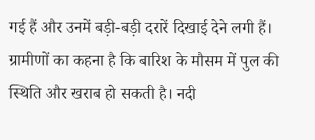गई हैं और उनमें बड़ी-बड़ी दरारें दिखाई देने लगी हैं।
ग्रामीणों का कहना है कि बारिश के मौसम में पुल की स्थिति और खराब हो सकती है। नदी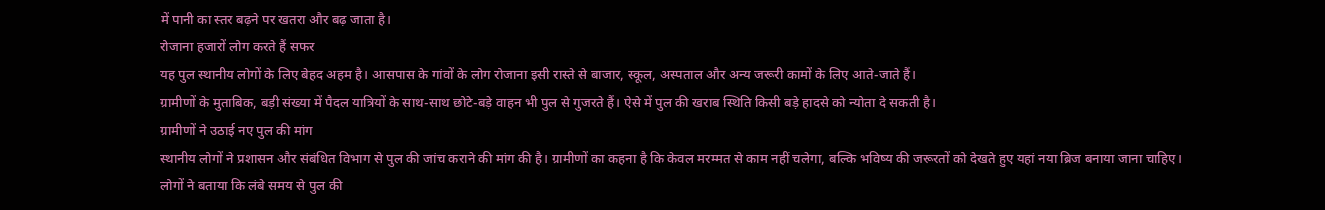में पानी का स्तर बढ़ने पर खतरा और बढ़ जाता है।
रोजाना हजारों लोग करते हैं सफर
यह पुल स्थानीय लोगों के लिए बेहद अहम है। आसपास के गांवों के लोग रोजाना इसी रास्ते से बाजार, स्कूल, अस्पताल और अन्य जरूरी कामों के लिए आते-जाते हैं।
ग्रामीणों के मुताबिक, बड़ी संख्या में पैदल यात्रियों के साथ-साथ छोटे-बड़े वाहन भी पुल से गुजरते हैं। ऐसे में पुल की खराब स्थिति किसी बड़े हादसे को न्योता दे सकती है।
ग्रामीणों ने उठाई नए पुल की मांग
स्थानीय लोगों ने प्रशासन और संबंधित विभाग से पुल की जांच कराने की मांग की है। ग्रामीणों का कहना है कि केवल मरम्मत से काम नहीं चलेगा, बल्कि भविष्य की जरूरतों को देखते हुए यहां नया ब्रिज बनाया जाना चाहिए।
लोगों ने बताया कि लंबे समय से पुल की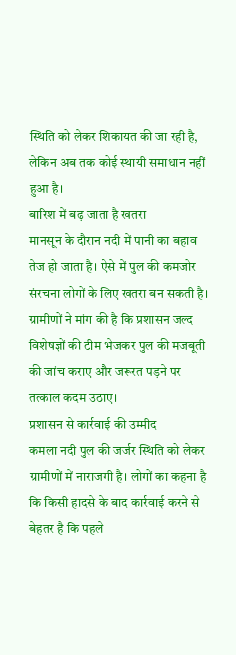स्थिति को लेकर शिकायत की जा रही है, लेकिन अब तक कोई स्थायी समाधान नहीं हुआ है।
बारिश में बढ़ जाता है खतरा
मानसून के दौरान नदी में पानी का बहाव तेज हो जाता है। ऐसे में पुल की कमजोर संरचना लोगों के लिए खतरा बन सकती है।
ग्रामीणों ने मांग की है कि प्रशासन जल्द विशेषज्ञों की टीम भेजकर पुल की मजबूती की जांच कराए और जरूरत पड़ने पर तत्काल कदम उठाए।
प्रशासन से कार्रवाई की उम्मीद
कमला नदी पुल की जर्जर स्थिति को लेकर ग्रामीणों में नाराजगी है। लोगों का कहना है कि किसी हादसे के बाद कार्रवाई करने से बेहतर है कि पहले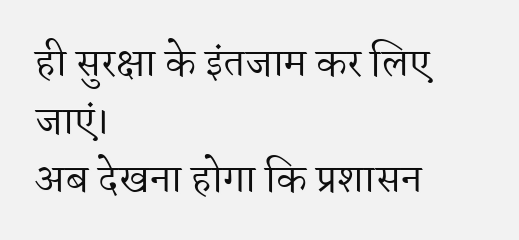ही सुरक्षा के इंतजाम कर लिए जाएं।
अब देखना होगा कि प्रशासन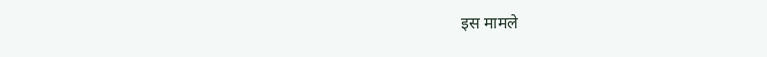इस मामले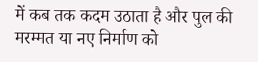में कब तक कदम उठाता है और पुल की मरम्मत या नए निर्माण को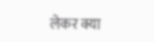लेकर क्या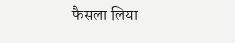फैसला लिया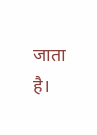जाता है।